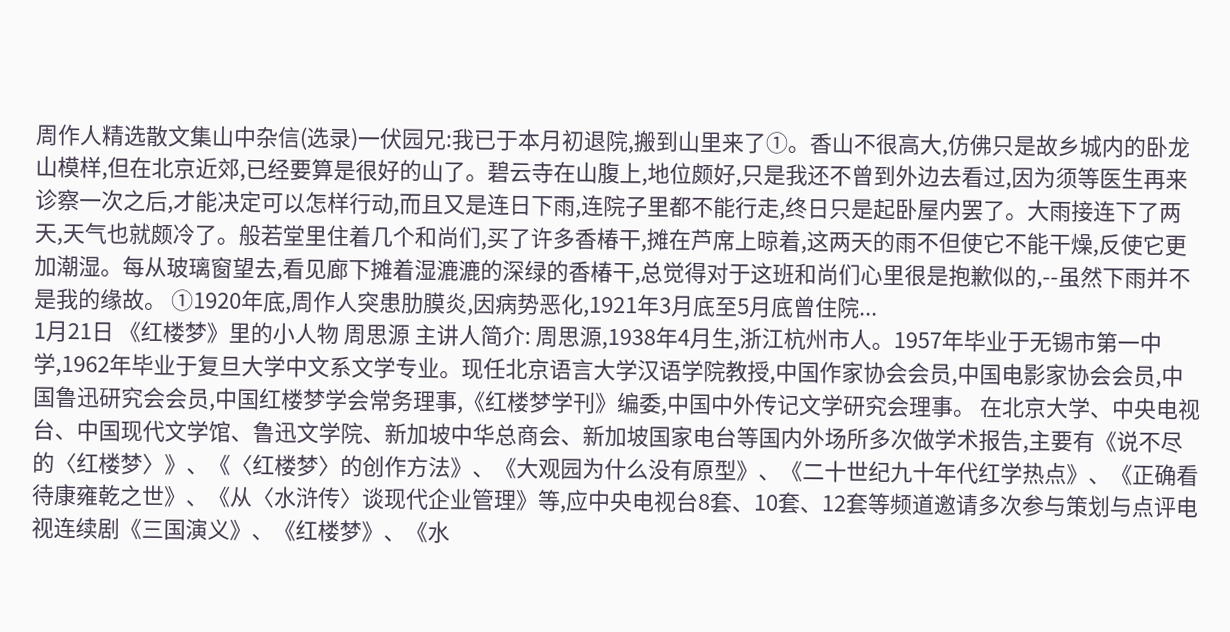周作人精选散文集山中杂信(选录)一伏园兄:我已于本月初退院,搬到山里来了①。香山不很高大,仿佛只是故乡城内的卧龙山模样,但在北京近郊,已经要算是很好的山了。碧云寺在山腹上,地位颇好,只是我还不曾到外边去看过,因为须等医生再来诊察一次之后,才能决定可以怎样行动,而且又是连日下雨,连院子里都不能行走,终日只是起卧屋内罢了。大雨接连下了两天,天气也就颇冷了。般若堂里住着几个和尚们,买了许多香椿干,摊在芦席上晾着,这两天的雨不但使它不能干燥,反使它更加潮湿。每从玻璃窗望去,看见廊下摊着湿漉漉的深绿的香椿干,总觉得对于这班和尚们心里很是抱歉似的,--虽然下雨并不是我的缘故。 ①1920年底,周作人突患肋膜炎,因病势恶化,1921年3月底至5月底曾住院...
1月21日 《红楼梦》里的小人物 周思源 主讲人简介: 周思源,1938年4月生,浙江杭州市人。1957年毕业于无锡市第一中学,1962年毕业于复旦大学中文系文学专业。现任北京语言大学汉语学院教授,中国作家协会会员,中国电影家协会会员,中国鲁迅研究会会员,中国红楼梦学会常务理事,《红楼梦学刊》编委,中国中外传记文学研究会理事。 在北京大学、中央电视台、中国现代文学馆、鲁迅文学院、新加坡中华总商会、新加坡国家电台等国内外场所多次做学术报告,主要有《说不尽的〈红楼梦〉》、《〈红楼梦〉的创作方法》、《大观园为什么没有原型》、《二十世纪九十年代红学热点》、《正确看待康雍乾之世》、《从〈水浒传〉谈现代企业管理》等,应中央电视台8套、10套、12套等频道邀请多次参与策划与点评电视连续剧《三国演义》、《红楼梦》、《水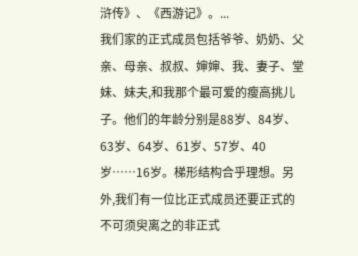浒传》、《西游记》。...
我们家的正式成员包括爷爷、奶奶、父亲、母亲、叔叔、婶婶、我、妻子、堂妹、妹夫,和我那个最可爱的瘦高挑儿子。他们的年龄分别是88岁、84岁、63岁、64岁、61岁、57岁、40岁……16岁。梯形结构合乎理想。另外,我们有一位比正式成员还要正式的不可须臾离之的非正式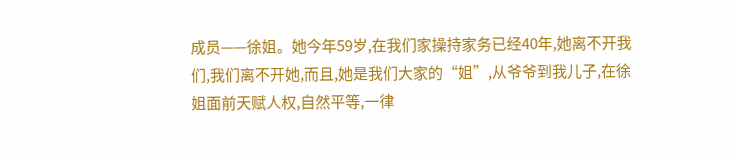成员——徐姐。她今年59岁,在我们家操持家务已经40年,她离不开我们,我们离不开她,而且,她是我们大家的“姐”,从爷爷到我儿子,在徐姐面前天赋人权,自然平等,一律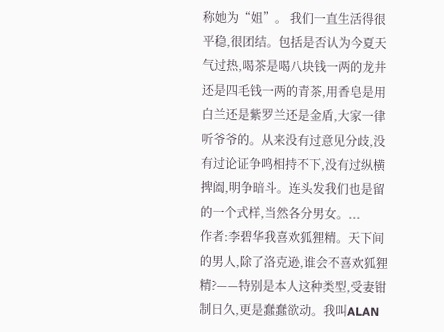称她为“姐”。 我们一直生活得很平稳,很团结。包括是否认为今夏天气过热,喝茶是喝八块钱一两的龙井还是四毛钱一两的青茶,用香皂是用白兰还是紫罗兰还是金盾,大家一律听爷爷的。从来没有过意见分歧,没有过论证争鸣相持不下,没有过纵横捭阖,明争暗斗。连头发我们也是留的一个式样,当然各分男女。...
作者:李碧华我喜欢狐狸精。天下间的男人,除了洛克逊,谁会不喜欢狐狸精?——特别是本人这种类型,受妻钳制日久,更是蠢蠢欲动。我叫ALAN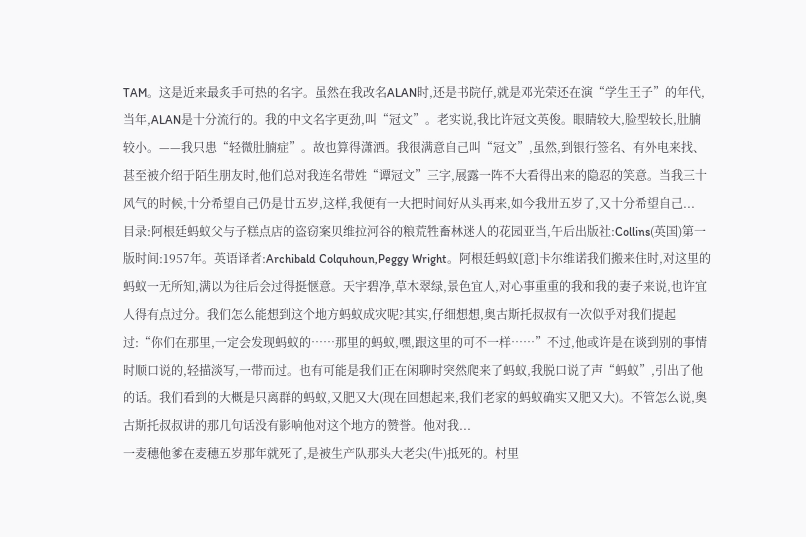TAM。这是近来最炙手可热的名字。虽然在我改名ALAN时,还是书院仔,就是邓光荣还在演“学生王子”的年代,当年,ALAN是十分流行的。我的中文名字更劲,叫“冠文”。老实说,我比许冠文英俊。眼睛较大,脸型较长,肚腩较小。——我只患“轻微肚腩症”。故也算得潇洒。我很满意自己叫“冠文”,虽然,到银行签名、有外电来找、甚至被介绍于陌生朋友时,他们总对我连名带姓“谭冠文”三字,展露一阵不大看得出来的隐忍的笑意。当我三十风气的时候,十分希望自己仍是廿五岁,这样,我便有一大把时间好从头再来,如今我卅五岁了,又十分希望自己...
目录:阿根廷蚂蚁父与子糕点店的盗窃案贝维拉河谷的粮荒牲畜林迷人的花园亚当,午后出版社:Collins(英国)第一版时间:1957年。英语译者:Archibald Colquhoun,Peggy Wright。阿根廷蚂蚁[意]卡尔维诺我们搬来住时,对这里的蚂蚁一无所知,满以为往后会过得挺惬意。天宇碧净,草木翠绿,景色宜人,对心事重重的我和我的妻子来说,也许宜人得有点过分。我们怎么能想到这个地方蚂蚁成灾呢?其实,仔细想想,奥古斯托叔叔有一次似乎对我们提起过:“你们在那里,一定会发现蚂蚁的……那里的蚂蚁,嘿,跟这里的可不一样……”不过,他或许是在谈到别的事情时顺口说的,轻描淡写,一带而过。也有可能是我们正在闲聊时突然爬来了蚂蚁,我脱口说了声“蚂蚁”,引出了他的话。我们看到的大概是只离群的蚂蚁,又肥又大(现在回想起来,我们老家的蚂蚁确实又肥又大)。不管怎么说,奥古斯托叔叔讲的那几句话没有影响他对这个地方的赞誉。他对我...
一麦穗他爹在麦穗五岁那年就死了,是被生产队那头大老尖(牛)抵死的。村里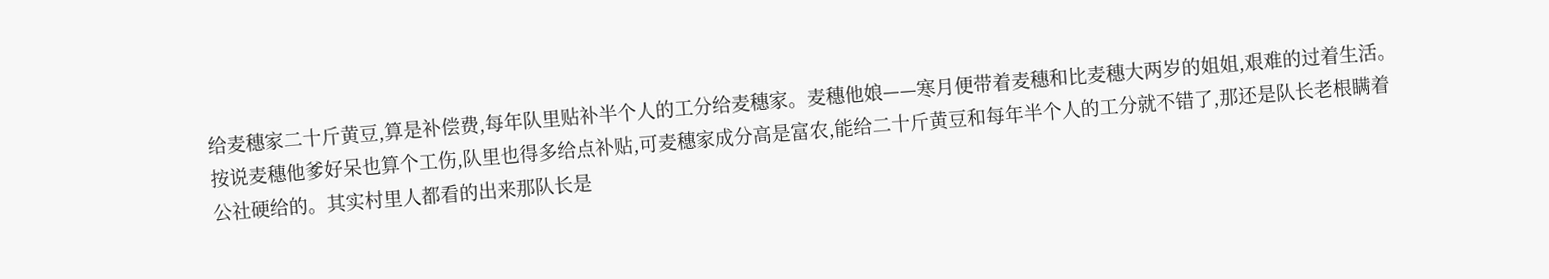给麦穗家二十斤黄豆,算是补偿费,每年队里贴补半个人的工分给麦穗家。麦穗他娘——寒月便带着麦穗和比麦穗大两岁的姐姐,艰难的过着生活。按说麦穗他爹好呆也算个工伤,队里也得多给点补贴,可麦穗家成分高是富农,能给二十斤黄豆和每年半个人的工分就不错了,那还是队长老根瞒着公社硬给的。其实村里人都看的出来那队长是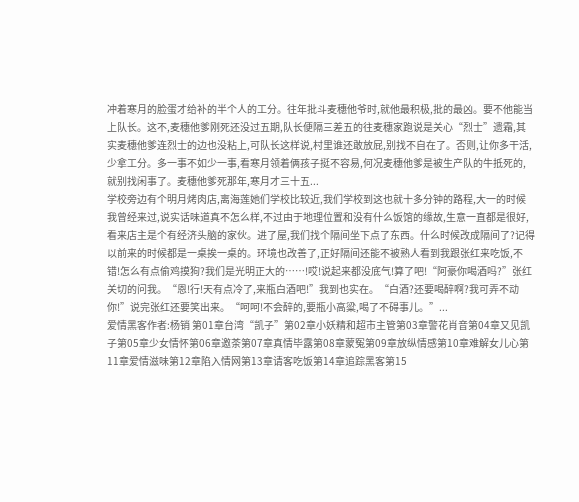冲着寒月的脸蛋才给补的半个人的工分。往年批斗麦穗他爷时,就他最积极,批的最凶。要不他能当上队长。这不,麦穗他爹刚死还没过五期,队长便隔三差五的往麦穗家跑说是关心“烈士”遗霜,其实麦穗他爹连烈士的边也没粘上,可队长这样说,村里谁还敢放屁,别找不自在了。否则,让你多干活,少拿工分。多一事不如少一事,看寒月领着俩孩子挺不容易,何况麦穗他爹是被生产队的牛抵死的,就别找闲事了。麦穗他爹死那年,寒月才三十五...
学校旁边有个明月烤肉店,离海莲她们学校比较近,我们学校到这也就十多分钟的路程,大一的时候我曾经来过,说实话味道真不怎么样,不过由于地理位置和没有什么饭馆的缘故,生意一直都是很好,看来店主是个有经济头脑的家伙。进了屋,我们找个隔间坐下点了东西。什么时候改成隔间了?记得以前来的时候都是一桌挨一桌的。环境也改善了,正好隔间还能不被熟人看到我跟张红来吃饭,不错!怎么有点偷鸡摸狗?我们是光明正大的……!哎!说起来都没底气!算了吧!“阿豪你喝酒吗?”张红关切的问我。“恩!行!天有点冷了,来瓶白酒吧!”我到也实在。“白酒?还要喝醉啊?我可弄不动你!”说完张红还要笑出来。“呵呵!不会醉的,要瓶小高粱,喝了不碍事儿。”...
爱情黑客作者:杨销 第01章台湾“凯子”第02章小妖精和超市主管第03章警花肖音第04章又见凯子第05章少女情怀第06章邀茶第07章真情毕露第08章蒙冤第09章放纵情感第10章难解女儿心第11章爱情滋味第12章陷入情网第13章请客吃饭第14章追踪黑客第15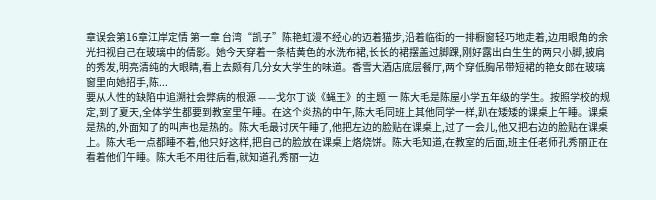章误会第16章江岸定情 第一章 台湾“凯子”陈艳虹漫不经心的迈着猫步,沿着临街的一排橱窗轻巧地走着,边用眼角的余光扫视自己在玻璃中的倩影。她今天穿着一条桔黄色的水洗布裙,长长的裙摆盖过脚踝,刚好露出白生生的两只小脚,披肩的秀发,明亮清纯的大眼睛,看上去颇有几分女大学生的味道。香雪大酒店底层餐厅,两个穿低胸吊带短裙的艳女郎在玻璃窗里向她招手,陈...
要从人性的缺陷中追溯社会弊病的根源 ——戈尔丁谈《蝇王》的主题 一 陈大毛是陈屋小学五年级的学生。按照学校的规定,到了夏天,全体学生都要到教室里午睡。在这个炎热的中午,陈大毛同班上其他同学一样,趴在矮矮的课桌上午睡。课桌是热的,外面知了的叫声也是热的。陈大毛最讨厌午睡了,他把左边的脸贴在课桌上,过了一会儿,他又把右边的脸贴在课桌上。陈大毛一点都睡不着,他只好这样,把自己的脸放在课桌上烙烧饼。陈大毛知道,在教室的后面,班主任老师孔秀丽正在看着他们午睡。陈大毛不用往后看,就知道孔秀丽一边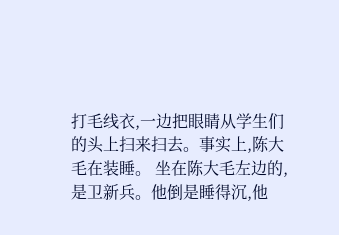打毛线衣,一边把眼睛从学生们的头上扫来扫去。事实上,陈大毛在装睡。 坐在陈大毛左边的,是卫新兵。他倒是睡得沉,他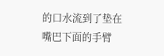的口水流到了垫在嘴巴下面的手臂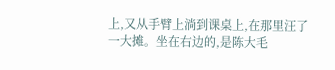上,又从手臂上淌到课桌上,在那里汪了一大摊。坐在右边的,是陈大毛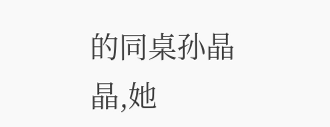的同桌孙晶晶,她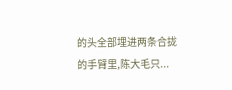的头全部埋进两条合拢的手臂里,陈大毛只...